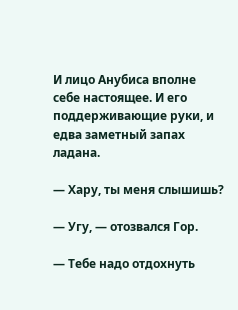И лицо Анубиса вполне себе настоящее. И его поддерживающие руки, и едва заметный запах ладана.

— Хару, ты меня слышишь?

— Угу, — отозвался Гор.

— Тебе надо отдохнуть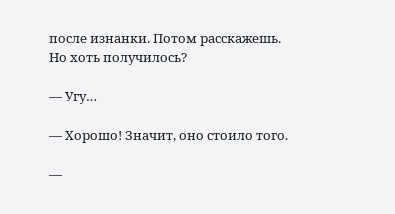после изнанки. Потом расскажешь. Но хоть получилось?

— Угу…

— Хорошо! Значит, оно стоило того.

—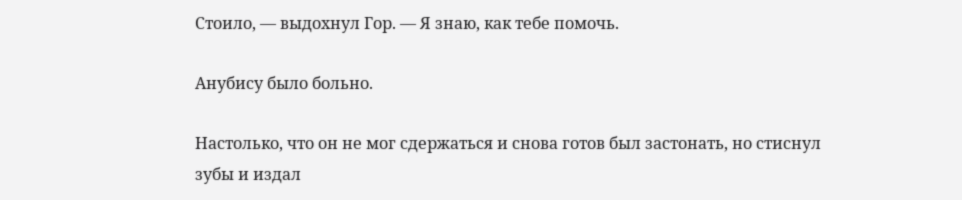Стоило, — выдохнул Гор. — Я знаю, как тебе помочь.

Анубису было больно.

Настолько, что он не мог сдержаться и снова готов был застонать, но стиснул зубы и издал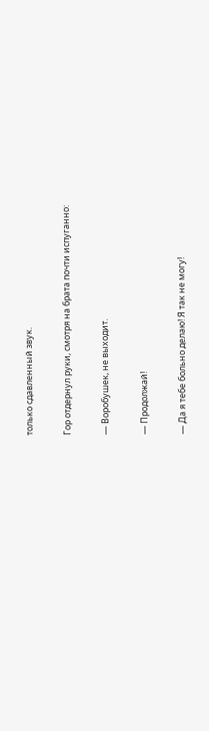только сдавленный звук.

Гор отдернул руки, смотря на брата почти испуганно:

— Воробушек, не выходит.

— Продолжай!

— Да я тебе больно делаю! Я так не могу!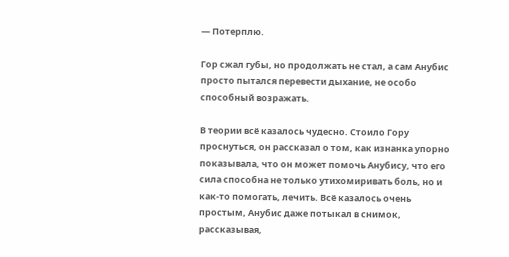— Потерплю.

Гор сжал губы, но продолжать не стал, а сам Анубис просто пытался перевести дыхание, не особо способный возражать.

В теории всё казалось чудесно. Стоило Гору проснуться, он рассказал о том, как изнанка упорно показывала, что он может помочь Анубису, что его сила способна не только утихомиривать боль, но и как-то помогать, лечить. Всё казалось очень простым, Анубис даже потыкал в снимок, рассказывая,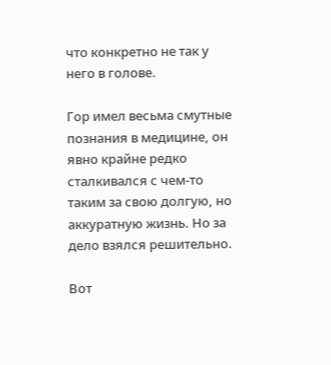что конкретно не так у него в голове.

Гор имел весьма смутные познания в медицине, он явно крайне редко сталкивался с чем-то таким за свою долгую, но аккуратную жизнь. Но за дело взялся решительно.

Вот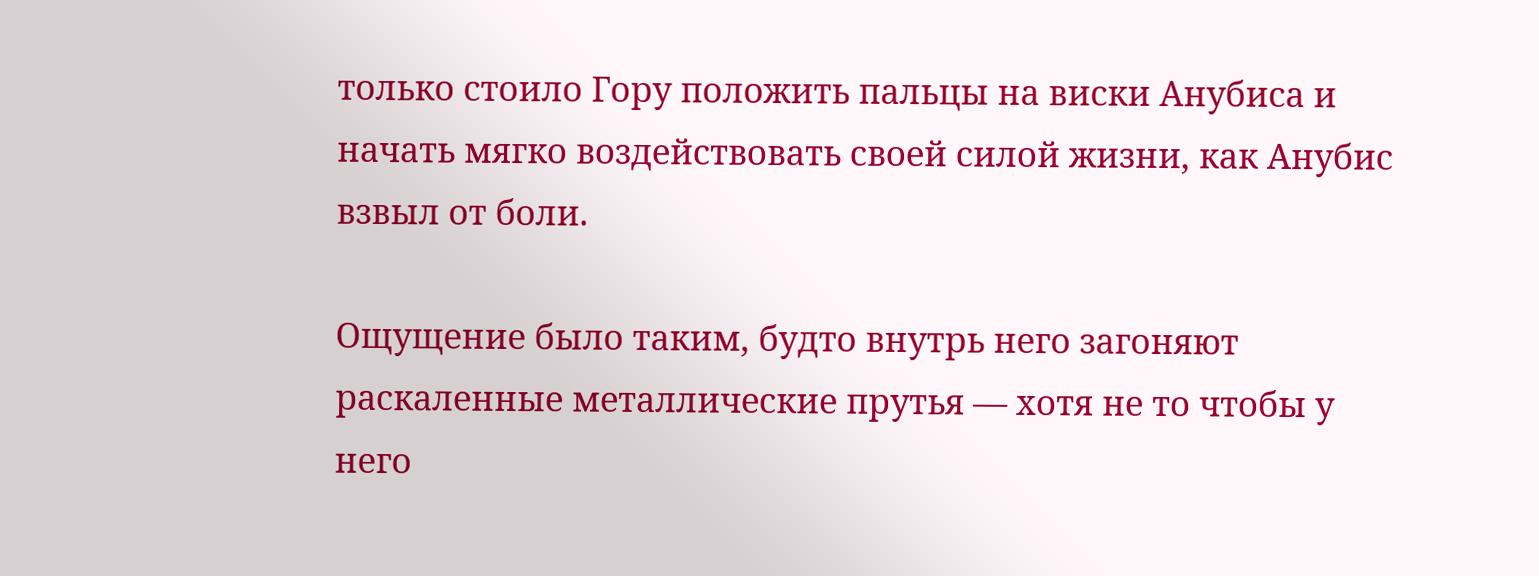только стоило Гору положить пальцы на виски Анубиса и начать мягко воздействовать своей силой жизни, как Анубис взвыл от боли.

Ощущение было таким, будто внутрь него загоняют раскаленные металлические прутья — хотя не то чтобы у него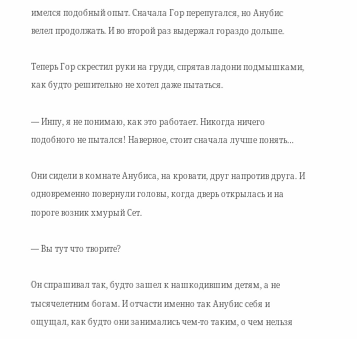имелся подобный опыт. Сначала Гор перепугался, но Анубис велел продолжать. И во второй раз выдержал гораздо дольше.

Теперь Гор скрестил руки на груди, спрятав ладони подмышками, как будто решительно не хотел даже пытаться.

— Инпу, я не понимаю, как это работает. Никогда ничего подобного не пытался! Наверное, стоит сначала лучше понять…

Они сидели в комнате Анубиса, на кровати, друг напротив друга. И одновременно повернули головы, когда дверь открылась и на пороге возник хмурый Сет.

— Вы тут что творите?

Он спрашивал так, будто зашел к нашкодившим детям, а не тысячелетним богам. И отчасти именно так Анубис себя и ощущал, как будто они занимались чем-то таким, о чем нельзя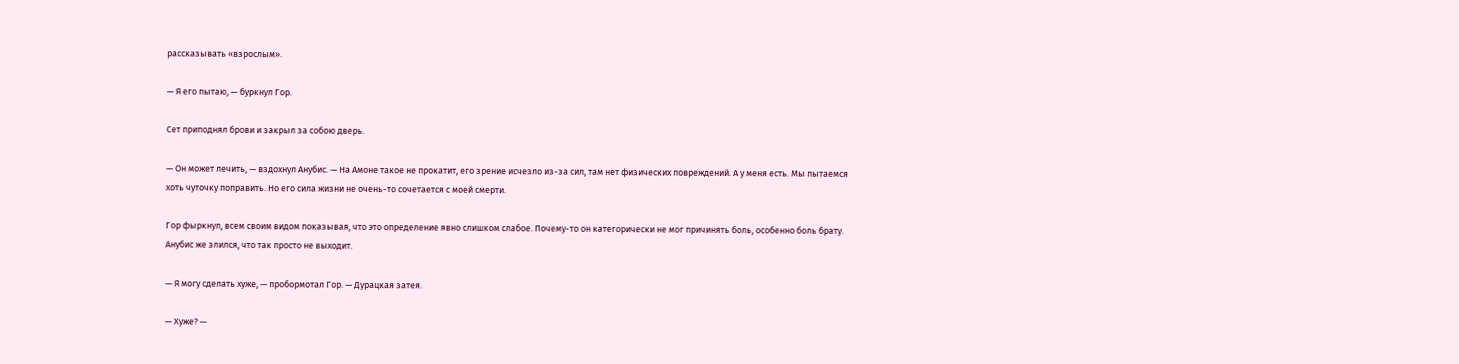рассказывать «взрослым».

— Я его пытаю, — буркнул Гор.

Сет приподнял брови и закрыл за собою дверь.

— Он может лечить, — вздохнул Анубис. — На Амоне такое не прокатит, его зрение исчезло из-за сил, там нет физических повреждений. А у меня есть. Мы пытаемся хоть чуточку поправить. Но его сила жизни не очень-то сочетается с моей смерти.

Гор фыркнул, всем своим видом показывая, что это определение явно слишком слабое. Почему-то он категорически не мог причинять боль, особенно боль брату. Анубис же злился, что так просто не выходит.

— Я могу сделать хуже, — пробормотал Гор. — Дурацкая затея.

— Хуже? —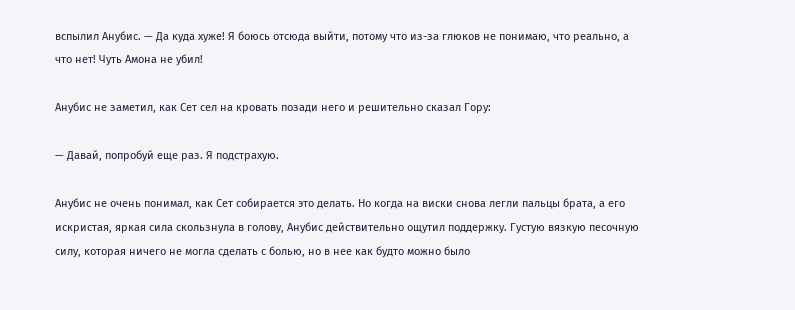вспылил Анубис. — Да куда хуже! Я боюсь отсюда выйти, потому что из-за глюков не понимаю, что реально, а что нет! Чуть Амона не убил!

Анубис не заметил, как Сет сел на кровать позади него и решительно сказал Гору:

— Давай, попробуй еще раз. Я подстрахую.

Анубис не очень понимал, как Сет собирается это делать. Но когда на виски снова легли пальцы брата, а его искристая, яркая сила скользнула в голову, Анубис действительно ощутил поддержку. Густую вязкую песочную силу, которая ничего не могла сделать с болью, но в нее как будто можно было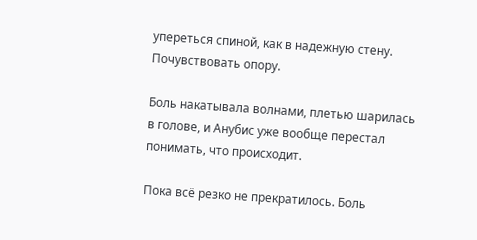упереться спиной, как в надежную стену. Почувствовать опору.

Боль накатывала волнами, плетью шарилась в голове, и Анубис уже вообще перестал понимать, что происходит.

Пока всё резко не прекратилось. Боль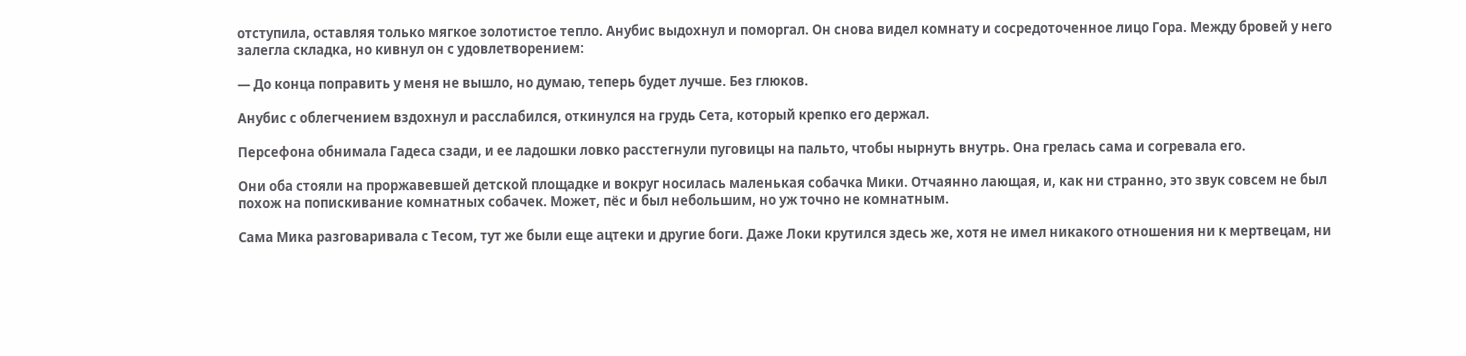отступила, оставляя только мягкое золотистое тепло. Анубис выдохнул и поморгал. Он снова видел комнату и сосредоточенное лицо Гора. Между бровей у него залегла складка, но кивнул он с удовлетворением:

— До конца поправить у меня не вышло, но думаю, теперь будет лучше. Без глюков.

Анубис с облегчением вздохнул и расслабился, откинулся на грудь Сета, который крепко его держал.

Персефона обнимала Гадеса сзади, и ее ладошки ловко расстегнули пуговицы на пальто, чтобы нырнуть внутрь. Она грелась сама и согревала его.

Они оба стояли на проржавевшей детской площадке и вокруг носилась маленькая собачка Мики. Отчаянно лающая, и, как ни странно, это звук совсем не был похож на попискивание комнатных собачек. Может, пёс и был небольшим, но уж точно не комнатным.

Сама Мика разговаривала с Тесом, тут же были еще ацтеки и другие боги. Даже Локи крутился здесь же, хотя не имел никакого отношения ни к мертвецам, ни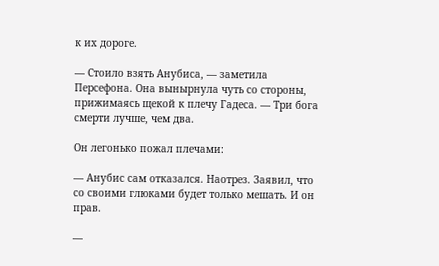к их дороге.

— Стоило взять Анубиса, — заметила Персефона. Она вынырнула чуть со стороны, прижимаясь щекой к плечу Гадеса. — Три бога смерти лучше, чем два.

Он легонько пожал плечами:

— Анубис сам отказался. Наотрез. Заявил, что со своими глюками будет только мешать. И он прав.

—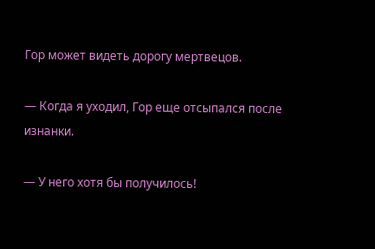Гор может видеть дорогу мертвецов.

— Когда я уходил, Гор еще отсыпался после изнанки.

— У него хотя бы получилось!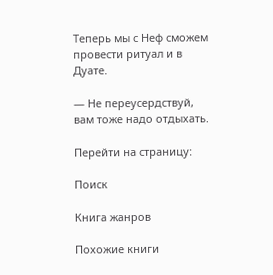Теперь мы с Неф сможем провести ритуал и в Дуате.

— Не переусердствуй, вам тоже надо отдыхать.

Перейти на страницу:

Поиск

Книга жанров

Похожие книги